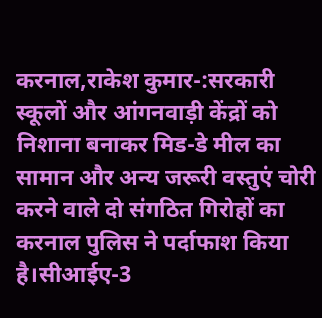करनाल,राकेश कुमार-:सरकारी स्कूलों और आंगनवाड़ी केंद्रों को निशाना बनाकर मिड-डे मील का सामान और अन्य जरूरी वस्तुएं चोरी करने वाले दो संगठित गिरोहों का करनाल पुलिस ने पर्दाफाश किया है।सीआईए-3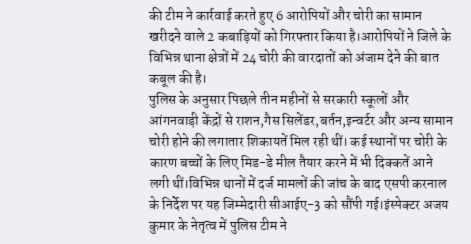की टीम ने कार्रवाई करते हुए 6 आरोपियों और चोरी का सामान खरीदने वाले 2 कबाड़ियों को गिरफ्तार किया है।आरोपियों ने जिले के विभिन्न थाना क्षेत्रों में 24 चोरी की वारदातों को अंजाम देने की बात कबूल की है।
पुलिस के अनुसार पिछले तीन महीनों से सरकारी स्कूलों और आंगनवाड़ी केंद्रों से राशन,गैस सिलेंडर,बर्तन,इन्वर्टर और अन्य सामान चोरी होने की लगातार शिकायतें मिल रही थीं। कई स्थानों पर चोरी के कारण बच्चों के लिए मिड-डे मील तैयार करने में भी दिक्कतें आने लगी थीं।विभिन्न थानों में दर्ज मामलों की जांच के बाद एसपी करनाल के निर्देश पर यह जिम्मेदारी सीआईए-3 को सौंपी गई।इंस्पेक्टर अजय कुमार के नेतृत्व में पुलिस टीम ने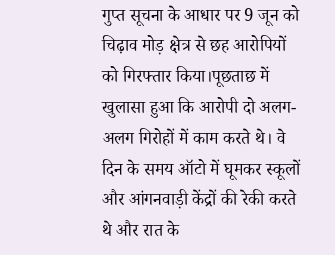गुप्त सूचना के आधार पर 9 जून को चिढ़ाव मोड़ क्षेत्र से छह आरोपियों को गिरफ्तार किया।पूछताछ में खुलासा हुआ कि आरोपी दो अलग-अलग गिरोहों में काम करते थे। वे दिन के समय ऑटो में घूमकर स्कूलों और आंगनवाड़ी केंद्रों की रेकी करते थे और रात के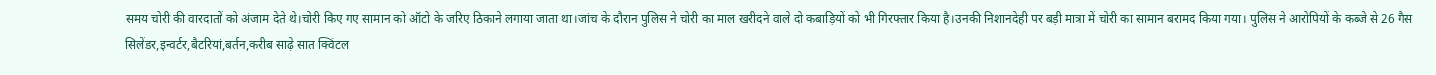समय चोरी की वारदातों को अंजाम देते थे।चोरी किए गए सामान को ऑटो के जरिए ठिकाने लगाया जाता था।जांच के दौरान पुलिस ने चोरी का माल खरीदने वाले दो कबाड़ियों को भी गिरफ्तार किया है।उनकी निशानदेही पर बड़ी मात्रा में चोरी का सामान बरामद किया गया। पुलिस ने आरोपियों के कब्जे से 26 गैस सिलेंडर,इन्वर्टर,बैटरियां,बर्तन,करीब साढ़े सात क्विंटल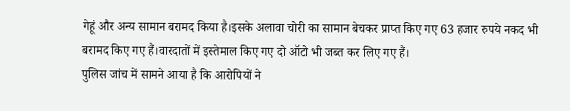गेहूं और अन्य सामान बरामद किया है।इसके अलावा चोरी का सामान बेचकर प्राप्त किए गए 63 हजार रुपये नकद भी बरामद किए गए हैं।वारदातों में इस्तेमाल किए गए दो ऑटो भी जब्त कर लिए गए हैं।
पुलिस जांच में सामने आया है कि आरोपियों ने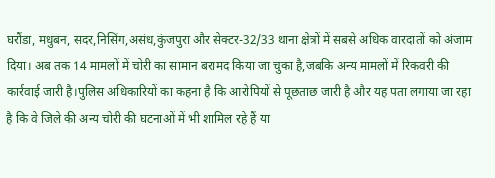घरौंडा, मधुबन, सदर,निसिंग,असंध,कुंजपुरा और सेक्टर-32/33 थाना क्षेत्रों में सबसे अधिक वारदातों को अंजाम दिया। अब तक 14 मामलों में चोरी का सामान बरामद किया जा चुका है,जबकि अन्य मामलों में रिकवरी की कार्रवाई जारी है।पुलिस अधिकारियों का कहना है कि आरोपियों से पूछताछ जारी है और यह पता लगाया जा रहा है कि वे जिले की अन्य चोरी की घटनाओं में भी शामिल रहे हैं या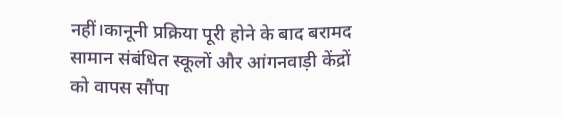नहीं।कानूनी प्रक्रिया पूरी होने के बाद बरामद सामान संबंधित स्कूलों और आंगनवाड़ी केंद्रों को वापस सौंपा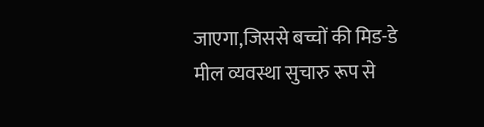जाएगा,जिससे बच्चों की मिड-डे मील व्यवस्था सुचारु रूप से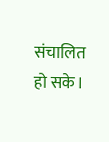संचालित हो सके।